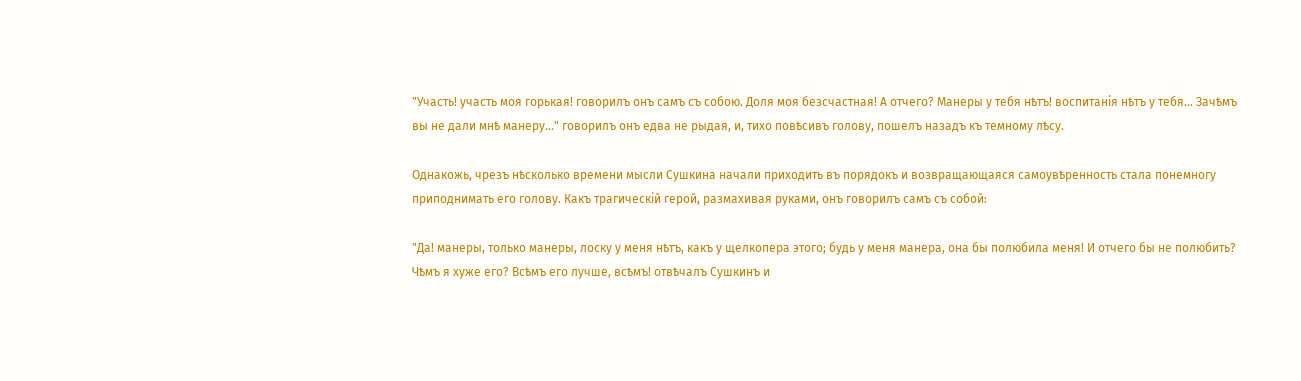"Участь! участь моя горькая! говорилъ онъ самъ съ собою. Доля моя безсчастная! А отчего? Манеры у тебя нѣтъ! воспитанія нѣтъ у тебя... Зачѣмъ вы не дали мнѣ манеру..." говорилъ онъ едва не рыдая, и, тихо повѣсивъ голову, пошелъ назадъ къ темному лѣсу.

Однакожь, чрезъ нѣсколько времени мысли Сушкина начали приходить въ порядокъ и возвращающаяся самоувѣренность стала понемногу приподнимать его голову. Какъ трагическій герой, размахивая руками, онъ говорилъ самъ съ собой:

"Да! манеры, только манеры, лоску у меня нѣтъ, какъ у щелкопера этого; будь у меня манера, она бы полюбила меня! И отчего бы не полюбить? Чѣмъ я хуже его? Всѣмъ его лучше, всѣмъ! отвѣчалъ Сушкинъ и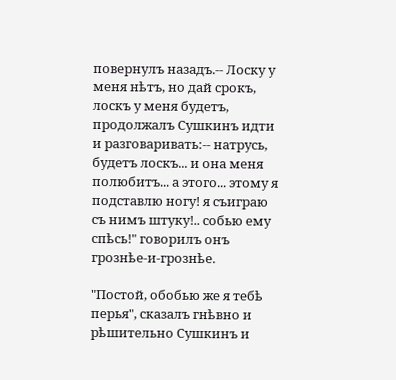повернулъ назадъ.-- Лоску у меня нѣтъ, но дай срокъ, лоскъ у меня будетъ, продолжалъ Сушкинъ идти и разговаривать:-- натрусь, будетъ лоскъ... и она меня полюбитъ... а этого... этому я подставлю ногу! я съиграю съ нимъ штуку!.. собью ему спѣсь!" говорилъ онъ грознѣе-и-грознѣе.

"Постой, обобью же я тебѣ перья", сказалъ гнѣвно и рѣшительно Сушкинъ и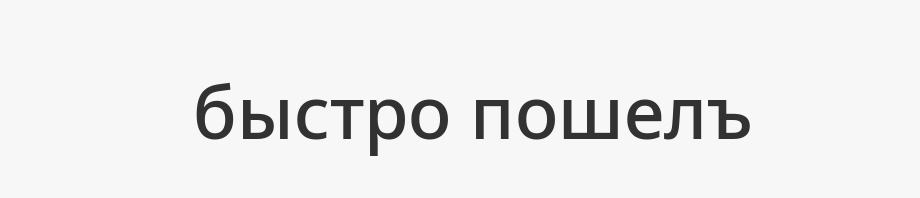быстро пошелъ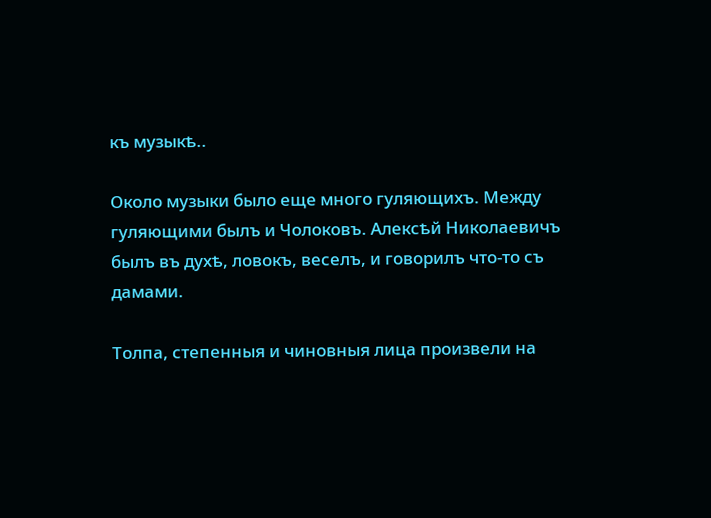къ музыкѣ..

Около музыки было еще много гуляющихъ. Между гуляющими былъ и Чолоковъ. Алексѣй Николаевичъ былъ въ духѣ, ловокъ, веселъ, и говорилъ что-то съ дамами.

Толпа, степенныя и чиновныя лица произвели на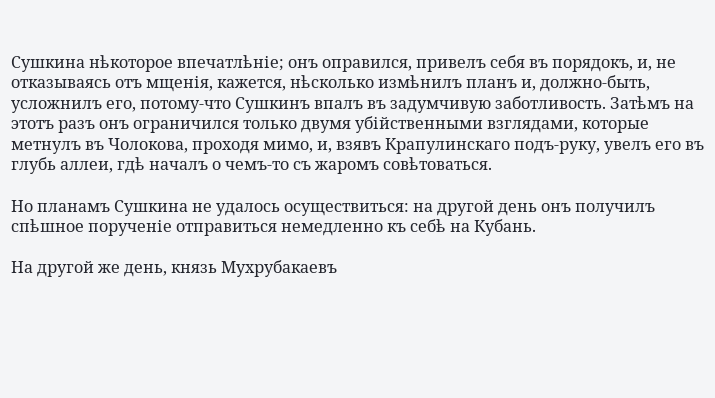Сушкина нѣкоторое впечатлѣніе; онъ оправился, привелъ себя въ порядокъ, и, не отказываясь отъ мщенія, кажется, нѣсколько измѣнилъ планъ и, должно-быть, усложнилъ его, потому-что Сушкинъ впалъ въ задумчивую заботливость. Затѣмъ на этотъ разъ онъ ограничился только двумя убійственными взглядами, которые метнулъ въ Чолокова, проходя мимо, и, взявъ Крапулинскаго подъ-руку, увелъ его въ глубь аллеи, гдѣ началъ о чемъ-то съ жаромъ совѣтоваться.

Но планамъ Сушкина не удалось осуществиться: на другой день онъ получилъ спѣшное порученіе отправиться немедленно къ себѣ на Кубань.

На другой же день, князь Мухрубакаевъ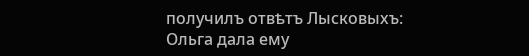получилъ отвѣтъ Лысковыхъ: Ольга дала ему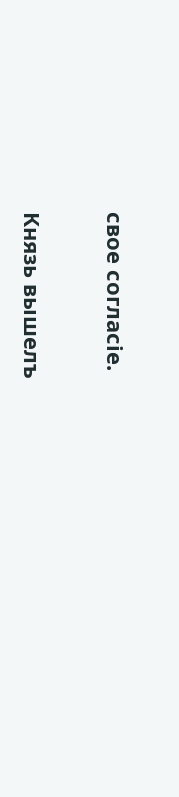свое согласіе.

Князь вышелъ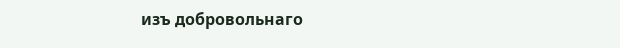изъ добровольнаго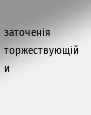заточенія торжествующій и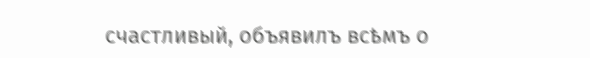счастливый, объявилъ всѣмъ о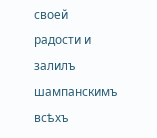своей радости и залилъ шампанскимъ всѣхъ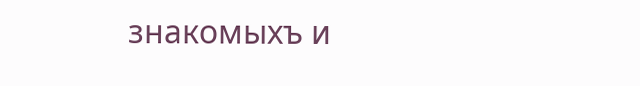знакомыхъ и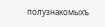полузнакомыхъ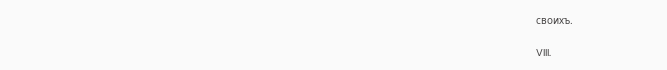своихъ.

VIII.